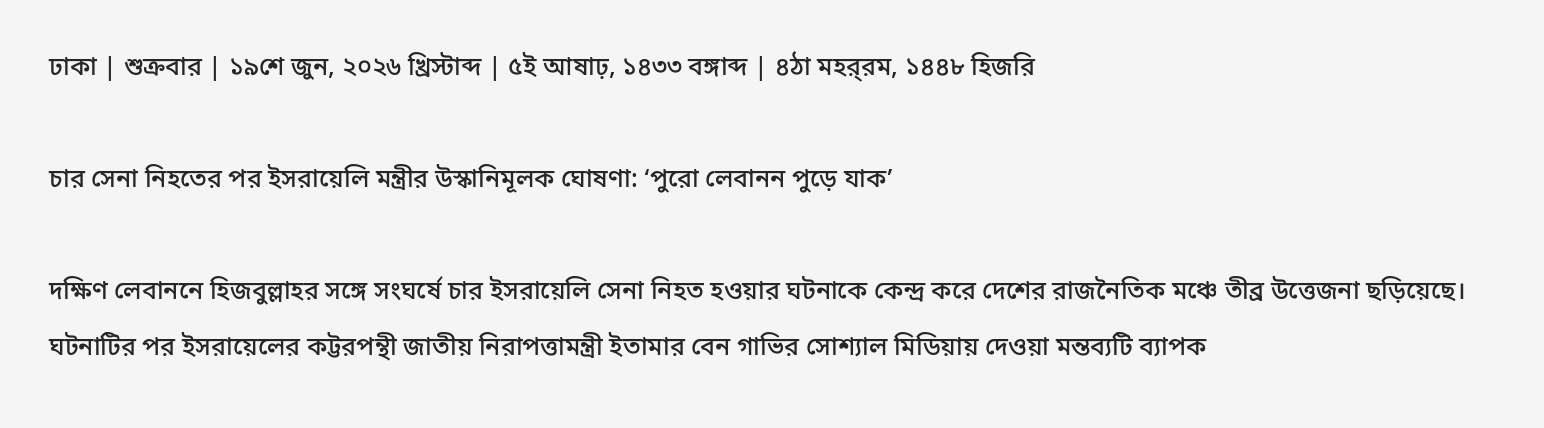ঢাকা | শুক্রবার | ১৯শে জুন, ২০২৬ খ্রিস্টাব্দ | ৫ই আষাঢ়, ১৪৩৩ বঙ্গাব্দ | ৪ঠা মহর্‌রম, ১৪৪৮ হিজরি

চার সেনা নিহতের পর ইসরায়েলি মন্ত্রীর উস্কানিমূলক ঘোষণা: ‘পুরো লেবানন পুড়ে যাক’

দক্ষিণ লেবাননে হিজবুল্লাহর সঙ্গে সংঘর্ষে চার ইসরায়েলি সেনা নিহত হওয়ার ঘটনাকে কেন্দ্র করে দেশের রাজনৈতিক মঞ্চে তীব্র উত্তেজনা ছড়িয়েছে। ঘটনাটির পর ইসরায়েলের কট্টরপন্থী জাতীয় নিরাপত্তামন্ত্রী ইতামার বেন গাভির সোশ্যাল মিডিয়ায় দেওয়া মন্তব্যটি ব্যাপক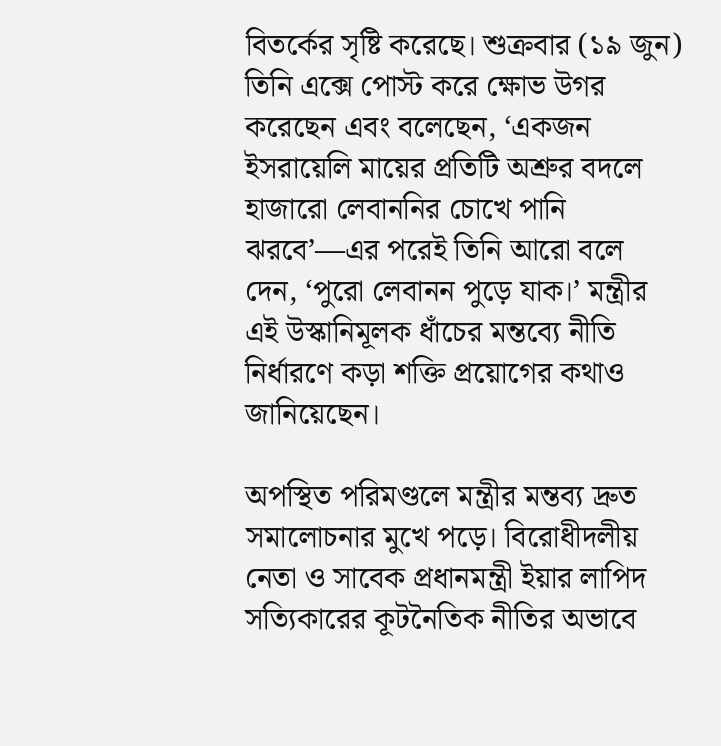বিতর্কের সৃষ্টি করেছে। শুক্রবার (১৯ জুন) তিনি এক্সে পোস্ট করে ক্ষোভ উগর করেছেন এবং বলেছেন, ‘একজন ইসরায়েলি মায়ের প্রতিটি অশ্রুর বদলে হাজারো লেবাননির চোখে পানি ঝরবে’—এর পরেই তিনি আরো বলে দেন, ‘পুরো লেবানন পুড়ে যাক।’ মন্ত্রীর এই উস্কানিমূলক ধাঁচের মন্তব্যে নীতি নির্ধারণে কড়া শক্তি প্রয়োগের কথাও জানিয়েছেন।

অপস্থিত পরিমণ্ডলে মন্ত্রীর মন্তব্য দ্রুত সমালোচনার মুখে পড়ে। বিরোধীদলীয় নেতা ও সাবেক প্রধানমন্ত্রী ইয়ার লাপিদ সত্যিকারের কূটনৈতিক নীতির অভাবে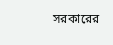সরকারের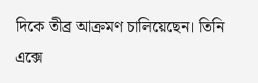দিকে তীব্র আক্রমণ চালিয়েছেন। তিনি এক্সে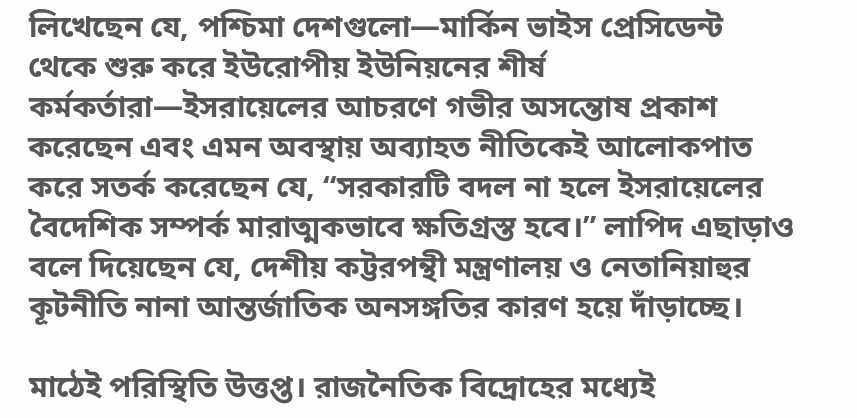লিখেছেন যে, পশ্চিমা দেশগুলো—মার্কিন ভাইস প্রেসিডেন্ট থেকে শুরু করে ইউরোপীয় ইউনিয়নের শীর্ষ কর্মকর্তারা—ইসরায়েলের আচরণে গভীর অসন্তোষ প্রকাশ করেছেন এবং এমন অবস্থায় অব্যাহত নীতিকেই আলোকপাত করে সতর্ক করেছেন যে, “সরকারটি বদল না হলে ইসরায়েলের বৈদেশিক সম্পর্ক মারাত্মকভাবে ক্ষতিগ্রস্ত হবে।” লাপিদ এছাড়াও বলে দিয়েছেন যে, দেশীয় কট্টরপন্থী মন্ত্রণালয় ও নেতানিয়াহুর কূটনীতি নানা আন্তর্জাতিক অনসঙ্গতির কারণ হয়ে দাঁড়াচ্ছে।

মাঠেই পরিস্থিতি উত্তপ্ত। রাজনৈতিক বিদ্রোহের মধ্যেই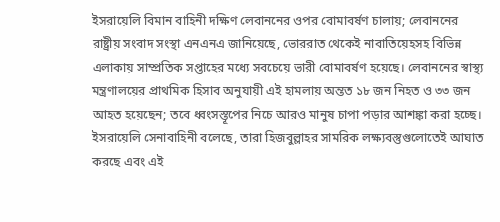ইসরায়েলি বিমান বাহিনী দক্ষিণ লেবাননের ওপর বোমাবর্ষণ চালায়; লেবাননের রাষ্ট্রীয় সংবাদ সংস্থা এনএনএ জানিয়েছে, ভোররাত থেকেই নাবাতিয়েহসহ বিভিন্ন এলাকায় সাম্প্রতিক সপ্তাহের মধ্যে সবচেয়ে ভারী বোমাবর্ষণ হয়েছে। লেবাননের স্বাস্থ্য মন্ত্রণালয়ের প্রাথমিক হিসাব অনুযায়ী এই হামলায় অন্তত ১৮ জন নিহত ও ৩৩ জন আহত হয়েছেন; তবে ধ্বংসস্তূপের নিচে আরও মানুষ চাপা পড়ার আশঙ্কা করা হচ্ছে। ইসরায়েলি সেনাবাহিনী বলেছে, তারা হিজবুল্লাহর সামরিক লক্ষ্যবস্তুগুলোতেই আঘাত করছে এবং এই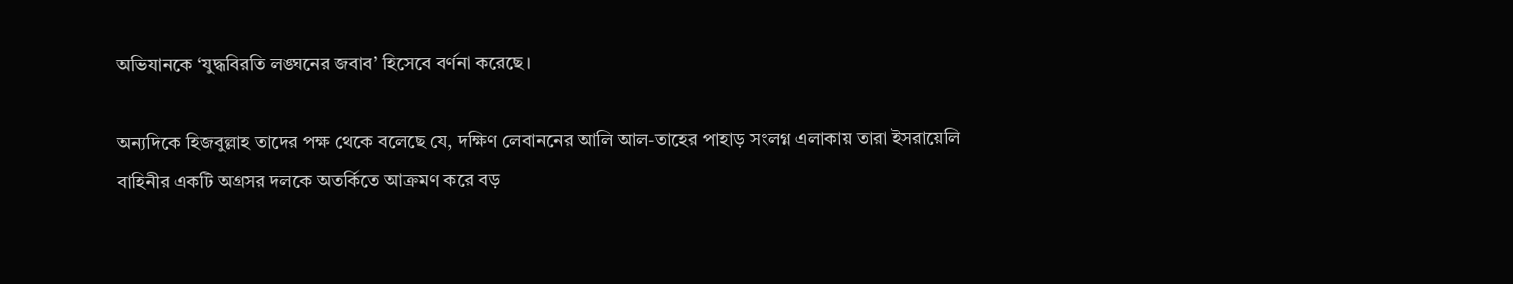অভিযানকে ‘যুদ্ধবিরতি লঙ্ঘনের জবাব’ হিসেবে বর্ণনা করেছে।

অন্যদিকে হিজবুল্লাহ তাদের পক্ষ থেকে বলেছে যে, দক্ষিণ লেবাননের আলি আল-তাহের পাহাড় সংলগ্ন এলাকায় তারা ইসরায়েলি বাহিনীর একটি অগ্রসর দলকে অতর্কিতে আক্রমণ করে বড়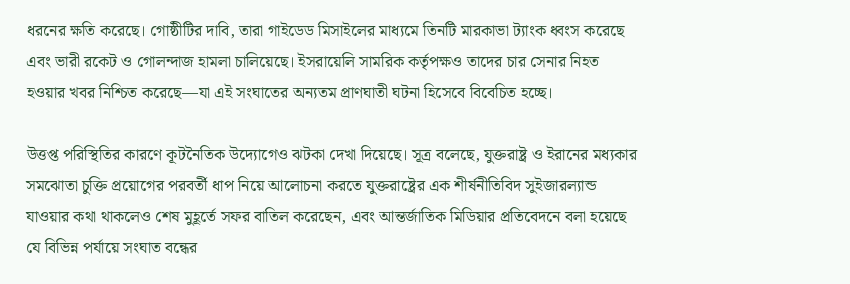ধরনের ক্ষতি করেছে। গোষ্ঠীটির দাবি, তারা গাইডেড মিসাইলের মাধ্যমে তিনটি মারকাভা ট্যাংক ধ্বংস করেছে এবং ভারী রকেট ও গোলন্দাজ হামলা চালিয়েছে। ইসরায়েলি সামরিক কর্তৃপক্ষও তাদের চার সেনার নিহত হওয়ার খবর নিশ্চিত করেছে—যা এই সংঘাতের অন্যতম প্রাণঘাতী ঘটনা হিসেবে বিবেচিত হচ্ছে।

উত্তপ্ত পরিস্থিতির কারণে কূটনৈতিক উদ্যোগেও ঝটকা দেখা দিয়েছে। সূত্র বলেছে, যুক্তরাষ্ট্র ও ইরানের মধ্যকার সমঝোতা চুক্তি প্রয়োগের পরবর্তী ধাপ নিয়ে আলোচনা করতে যুক্তরাষ্ট্রের এক শীর্ষনীতিবিদ সুইজারল্যান্ড যাওয়ার কথা থাকলেও শেষ মুহূর্তে সফর বাতিল করেছেন, এবং আন্তর্জাতিক মিডিয়ার প্রতিবেদনে বলা হয়েছে যে বিভিন্ন পর্যায়ে সংঘাত বন্ধের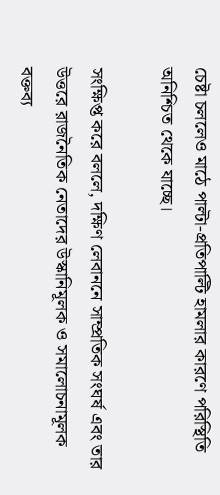চেষ্টা চললেও মাঠে পাল্টা-প্রতিপাল্টি হামলার কারণে পরিস্থিতি অনিশ্চিত থেকে যাচ্ছে।

সংক্ষিপ্ত করে বললে, দক্ষিণ লেবাননে সাম্প্রতিক সংঘর্ষ এবং তার উত্তরে রাজনৈতিক নেতাদের উস্কানিমূলক ও সমালোচনামূলক বক্তব্য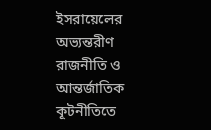ইসরায়েলের অভ্যন্তরীণ রাজনীতি ও আন্তর্জাতিক কূটনীতিতে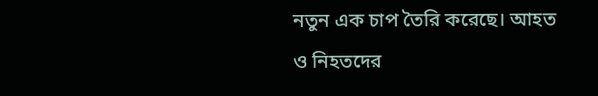নতুন এক চাপ তৈরি করেছে। আহত ও নিহতদের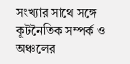সংখ্যার সাথে সঙ্গে কূটনৈতিক সম্পর্ক ও অঞ্চলের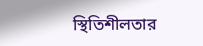স্থিতিশীলতার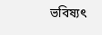ভবিষ্যৎ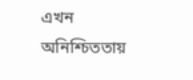এখন অনিশ্চিততায়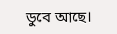ডুবে আছে।